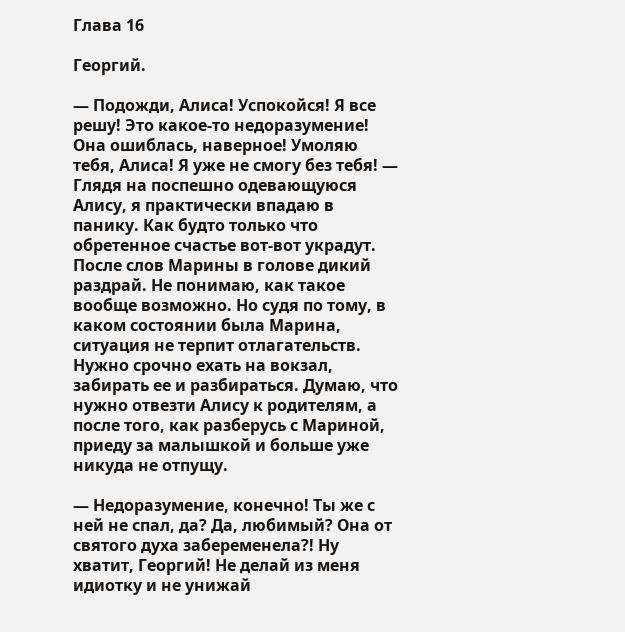Глава 16

Георгий.

— Подожди, Алиса! Успокойся! Я все решу! Это какое-то недоразумение! Она ошиблась, наверное! Умоляю тебя, Алиса! Я уже не смогу без тебя! — Глядя на поспешно одевающуюся Алису, я практически впадаю в панику. Как будто только что обретенное счастье вот-вот украдут. После слов Марины в голове дикий раздрай. Не понимаю, как такое вообще возможно. Но судя по тому, в каком состоянии была Марина, ситуация не терпит отлагательств. Нужно срочно ехать на вокзал, забирать ее и разбираться. Думаю, что нужно отвезти Алису к родителям, а после того, как разберусь с Мариной, приеду за малышкой и больше уже никуда не отпущу.

— Недоразумение, конечно! Ты же с ней не спал, да? Да, любимый? Она от святого духа забеременела?! Ну хватит, Георгий! Не делай из меня идиотку и не унижай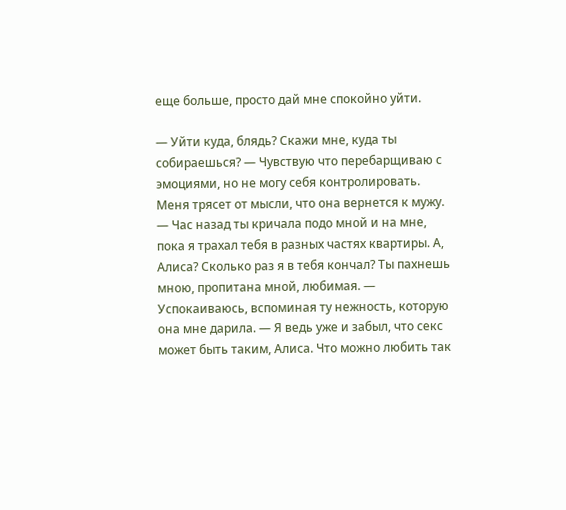еще больше, просто дай мне спокойно уйти.

— Уйти куда, блядь? Скажи мне, куда ты собираешься? — Чувствую что перебарщиваю с эмоциями, но не могу себя контролировать. Меня трясет от мысли, что она вернется к мужу. — Час назад ты кричала подо мной и на мне, пока я трахал тебя в разных частях квартиры. А, Алиса? Сколько раз я в тебя кончал? Ты пахнешь мною, пропитана мной, любимая. — Успокаиваюсь, вспоминая ту нежность, которую она мне дарила. — Я ведь уже и забыл, что секс может быть таким, Алиса. Что можно любить так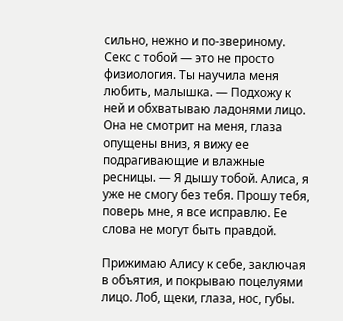сильно, нежно и по-звериному. Секс с тобой — это не просто физиология. Ты научила меня любить, малышка. — Подхожу к ней и обхватываю ладонями лицо. Она не смотрит на меня, глаза опущены вниз, я вижу ее подрагивающие и влажные ресницы. — Я дышу тобой. Алиса, я уже не смогу без тебя. Прошу тебя, поверь мне, я все исправлю. Ее слова не могут быть правдой.

Прижимаю Алису к себе, заключая в объятия, и покрываю поцелуями лицо. Лоб, щеки, глаза, нос, губы.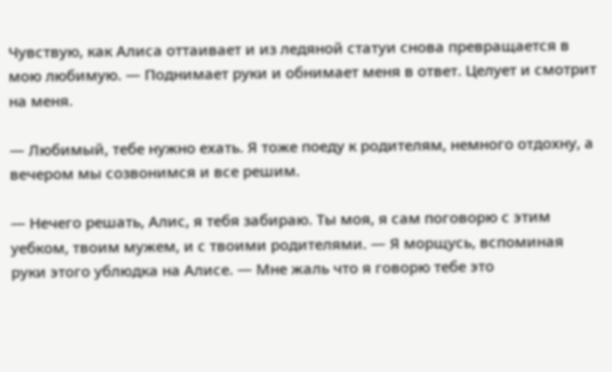Чувствую, как Алиса оттаивает и из ледяной статуи снова превращается в мою любимую. — Поднимает руки и обнимает меня в ответ. Целует и смотрит на меня.

— Любимый, тебе нужно ехать. Я тоже поеду к родителям, немного отдохну, а вечером мы созвонимся и все решим.

— Нечего решать, Алис, я тебя забираю. Ты моя, я сам поговорю с этим уебком, твоим мужем, и с твоими родителями. — Я морщусь, вспоминая руки этого ублюдка на Алисе. — Мне жаль что я говорю тебе это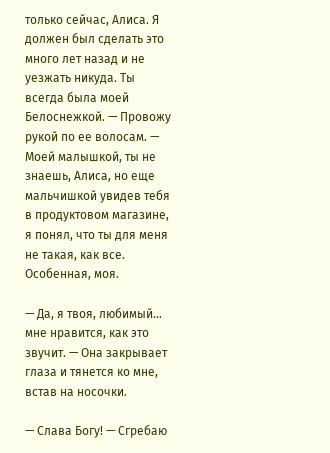только сейчас, Алиса. Я должен был сделать это много лет назад и не уезжать никуда. Ты всегда была моей Белоснежкой. — Провожу рукой по ее волосам. — Моей малышкой, ты не знаешь, Алиса, но еще мальчишкой увидев тебя в продуктовом магазине, я понял, что ты для меня не такая, как все. Особенная, моя.

— Да, я твоя, любимый… мне нравится, как это звучит. — Она закрывает глаза и тянется ко мне, встав на носочки.

— Слава Богу! — Сгребаю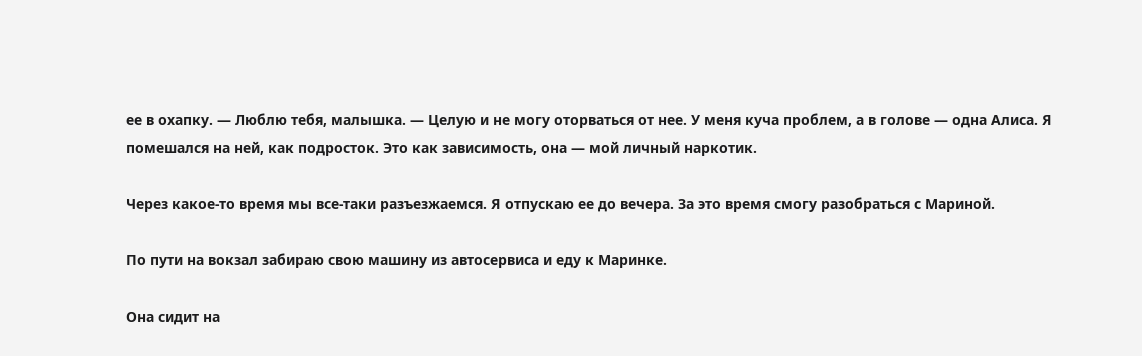ее в охапку. — Люблю тебя, малышка. — Целую и не могу оторваться от нее. У меня куча проблем, а в голове — одна Алиса. Я помешался на ней, как подросток. Это как зависимость, она — мой личный наркотик.

Через какое-то время мы все-таки разъезжаемся. Я отпускаю ее до вечера. За это время смогу разобраться с Мариной.

По пути на вокзал забираю свою машину из автосервиса и еду к Маринке.

Она сидит на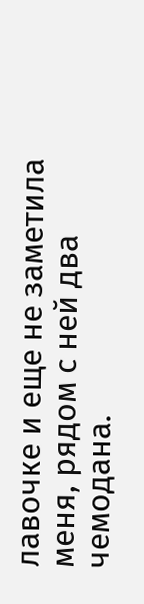лавочке и еще не заметила меня, рядом с ней два чемодана.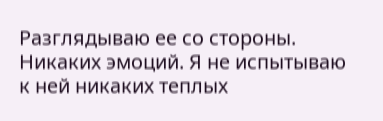Разглядываю ее со стороны. Никаких эмоций. Я не испытываю к ней никаких теплых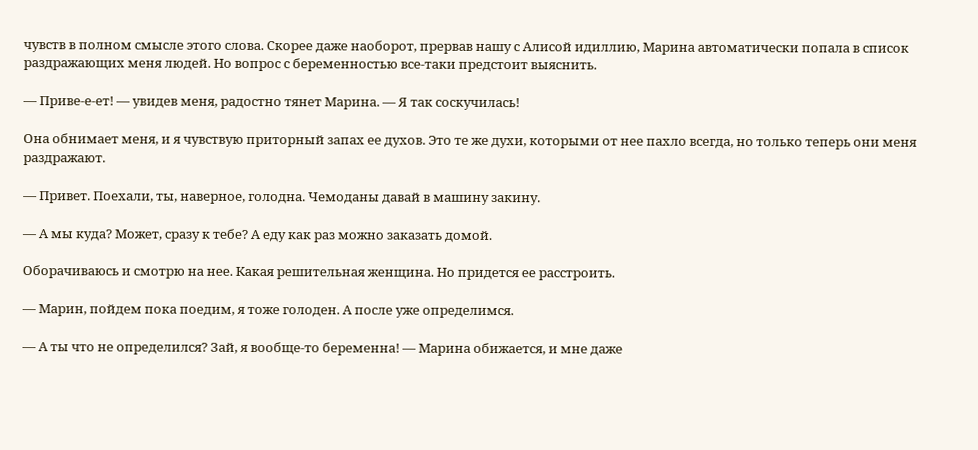чувств в полном смысле этого слова. Скорее даже наоборот, прервав нашу с Алисой идиллию, Марина автоматически попала в список раздражающих меня людей. Но вопрос с беременностью все-таки предстоит выяснить.

— Приве-е-ет! — увидев меня, радостно тянет Марина. — Я так соскучилась!

Она обнимает меня, и я чувствую приторный запах ее духов. Это те же духи, которыми от нее пахло всегда, но только теперь они меня раздражают.

— Привет. Поехали, ты, наверное, голодна. Чемоданы давай в машину закину.

— А мы куда? Может, сразу к тебе? А еду как раз можно заказать домой.

Оборачиваюсь и смотрю на нее. Какая решительная женщина. Но придется ее расстроить.

— Марин, пойдем пока поедим, я тоже голоден. А после уже определимся.

— А ты что не определился? Зай, я вообще-то беременна! — Марина обижается, и мне даже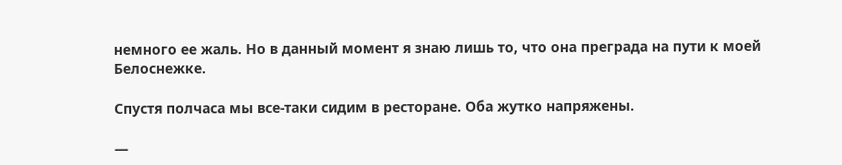немного ее жаль. Но в данный момент я знаю лишь то, что она преграда на пути к моей Белоснежке.

Спустя полчаса мы все-таки сидим в ресторане. Оба жутко напряжены.

—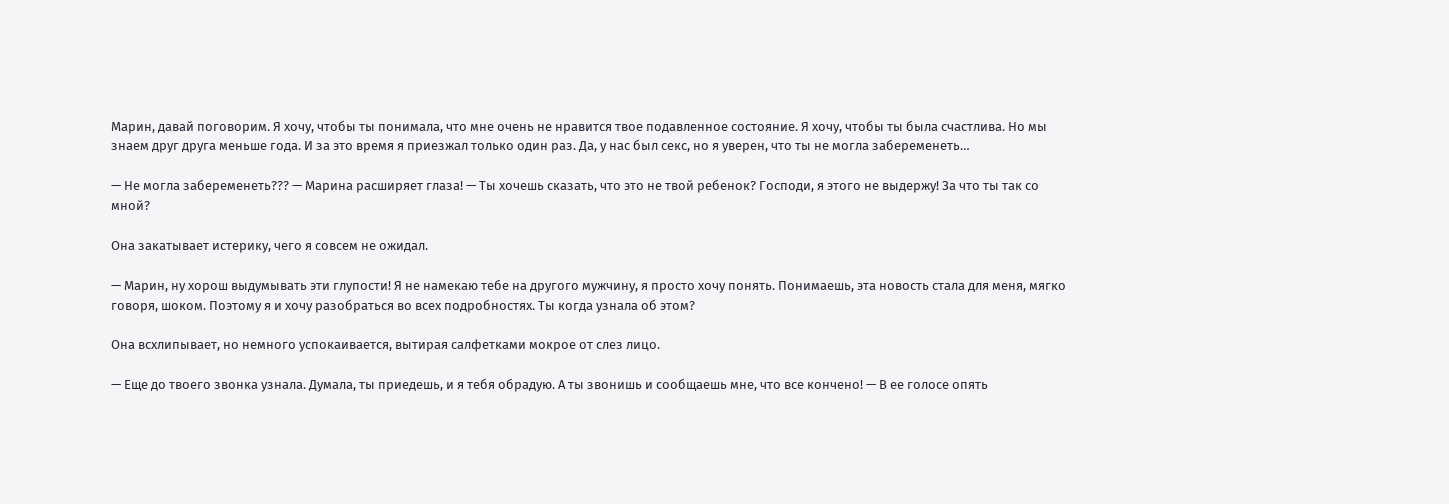Марин, давай поговорим. Я хочу, чтобы ты понимала, что мне очень не нравится твое подавленное состояние. Я хочу, чтобы ты была счастлива. Но мы знаем друг друга меньше года. И за это время я приезжал только один раз. Да, у нас был секс, но я уверен, что ты не могла забеременеть…

— Не могла забеременеть??? — Марина расширяет глаза! — Ты хочешь сказать, что это не твой ребенок? Господи, я этого не выдержу! За что ты так со мной?

Она закатывает истерику, чего я совсем не ожидал.

— Марин, ну хорош выдумывать эти глупости! Я не намекаю тебе на другого мужчину, я просто хочу понять. Понимаешь, эта новость стала для меня, мягко говоря, шоком. Поэтому я и хочу разобраться во всех подробностях. Ты когда узнала об этом?

Она всхлипывает, но немного успокаивается, вытирая салфетками мокрое от слез лицо.

— Еще до твоего звонка узнала. Думала, ты приедешь, и я тебя обрадую. А ты звонишь и сообщаешь мне, что все кончено! — В ее голосе опять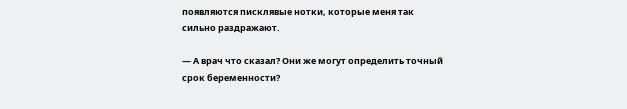появляются писклявые нотки, которые меня так сильно раздражают.

— А врач что сказал? Они же могут определить точный срок беременности?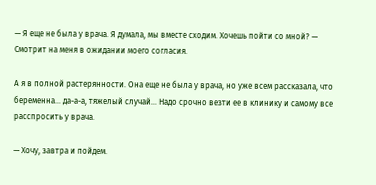— Я еще не была у врача. Я думала, мы вместе сходим. Хочешь пойти со мной? — Смотрит на меня в ожидании моего согласия.

А я в полной растерянности. Она еще не была у врача, но уже всем рассказала, что беременна… да-а-а, тяжелый случай… Надо срочно везти ее в клинику и самому все расспросить у врача.

— Хочу, завтра и пойдем.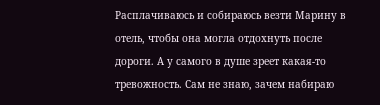Расплачиваюсь и собираюсь везти Марину в отель, чтобы она могла отдохнуть после дороги. А у самого в душе зреет какая-то тревожность. Сам не знаю, зачем набираю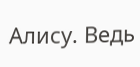Алису. Ведь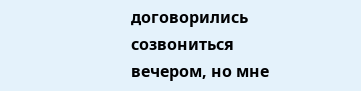договорились созвониться вечером, но мне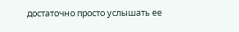достаточно просто услышать ее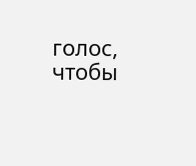голос, чтобы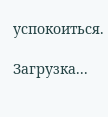успокоиться.

Загрузка...